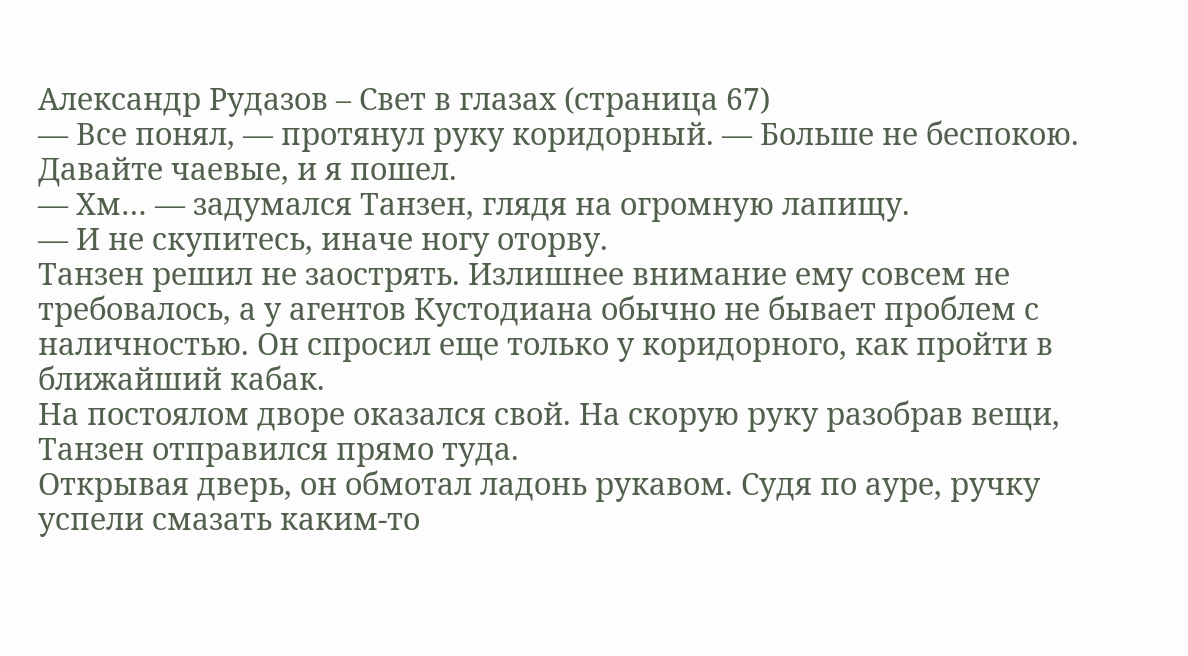Александр Рудазов – Свет в глазах (страница 67)
— Все понял, — протянул руку коридорный. — Больше не беспокою. Давайте чаевые, и я пошел.
— Хм… — задумался Танзен, глядя на огромную лапищу.
— И не скупитесь, иначе ногу оторву.
Танзен решил не заострять. Излишнее внимание ему совсем не требовалось, а у агентов Кустодиана обычно не бывает проблем с наличностью. Он спросил еще только у коридорного, как пройти в ближайший кабак.
На постоялом дворе оказался свой. На скорую руку разобрав вещи, Танзен отправился прямо туда.
Открывая дверь, он обмотал ладонь рукавом. Судя по ауре, ручку успели смазать каким-то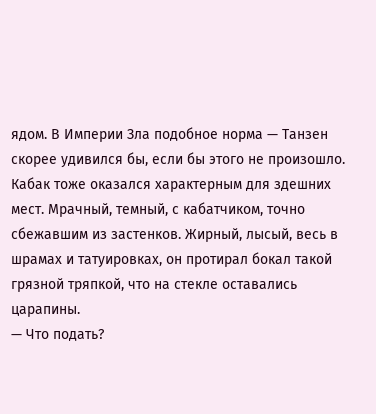ядом. В Империи Зла подобное норма — Танзен скорее удивился бы, если бы этого не произошло.
Кабак тоже оказался характерным для здешних мест. Мрачный, темный, с кабатчиком, точно сбежавшим из застенков. Жирный, лысый, весь в шрамах и татуировках, он протирал бокал такой грязной тряпкой, что на стекле оставались царапины.
— Что подать?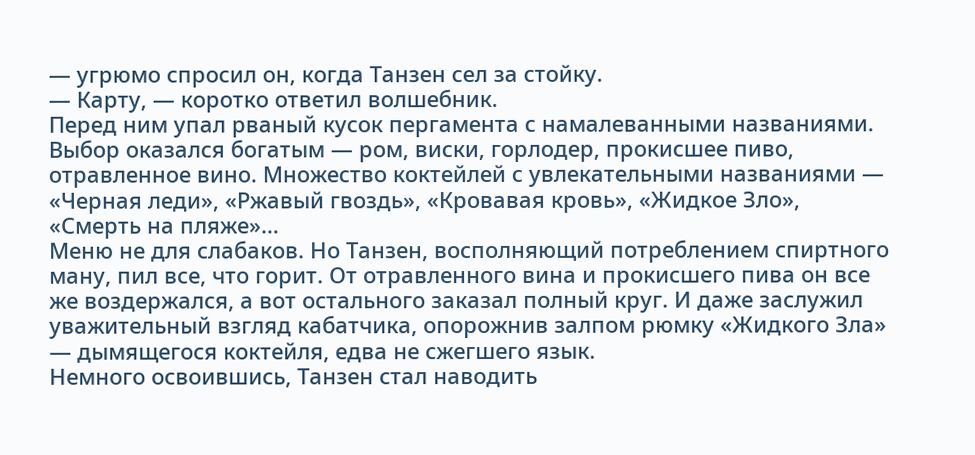— угрюмо спросил он, когда Танзен сел за стойку.
— Карту, — коротко ответил волшебник.
Перед ним упал рваный кусок пергамента с намалеванными названиями. Выбор оказался богатым — ром, виски, горлодер, прокисшее пиво, отравленное вино. Множество коктейлей с увлекательными названиями — «Черная леди», «Ржавый гвоздь», «Кровавая кровь», «Жидкое Зло», «Смерть на пляже»…
Меню не для слабаков. Но Танзен, восполняющий потреблением спиртного ману, пил все, что горит. От отравленного вина и прокисшего пива он все же воздержался, а вот остального заказал полный круг. И даже заслужил уважительный взгляд кабатчика, опорожнив залпом рюмку «Жидкого Зла» — дымящегося коктейля, едва не сжегшего язык.
Немного освоившись, Танзен стал наводить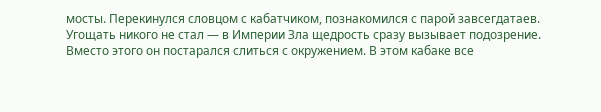мосты. Перекинулся словцом с кабатчиком, познакомился с парой завсегдатаев. Угощать никого не стал — в Империи Зла щедрость сразу вызывает подозрение.
Вместо этого он постарался слиться с окружением. В этом кабаке все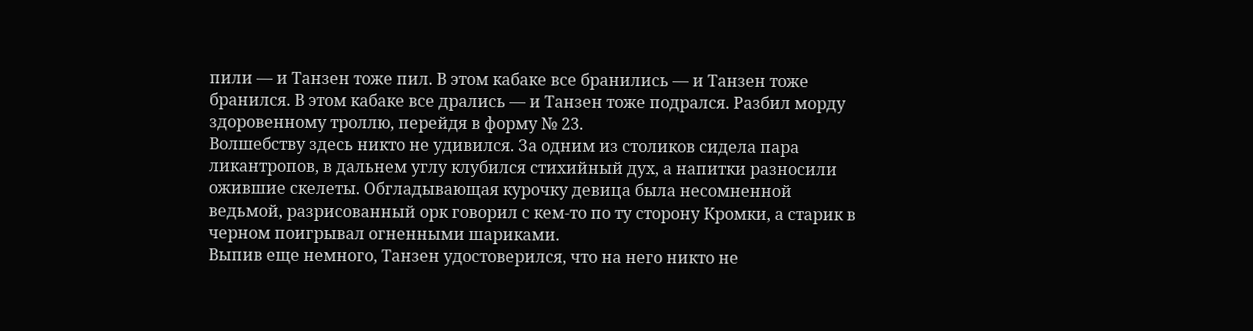пили — и Танзен тоже пил. В этом кабаке все бранились — и Танзен тоже бранился. В этом кабаке все дрались — и Танзен тоже подрался. Разбил морду здоровенному троллю, перейдя в форму № 23.
Волшебству здесь никто не удивился. За одним из столиков сидела пара ликантропов, в дальнем углу клубился стихийный дух, а напитки разносили ожившие скелеты. Обгладывающая курочку девица была несомненной ведьмой, разрисованный орк говорил с кем-то по ту сторону Кромки, а старик в черном поигрывал огненными шариками.
Выпив еще немного, Танзен удостоверился, что на него никто не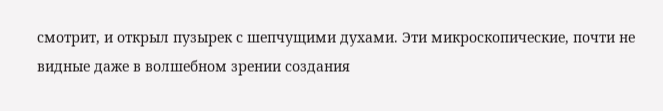смотрит, и открыл пузырек с шепчущими духами. Эти микроскопические, почти не видные даже в волшебном зрении создания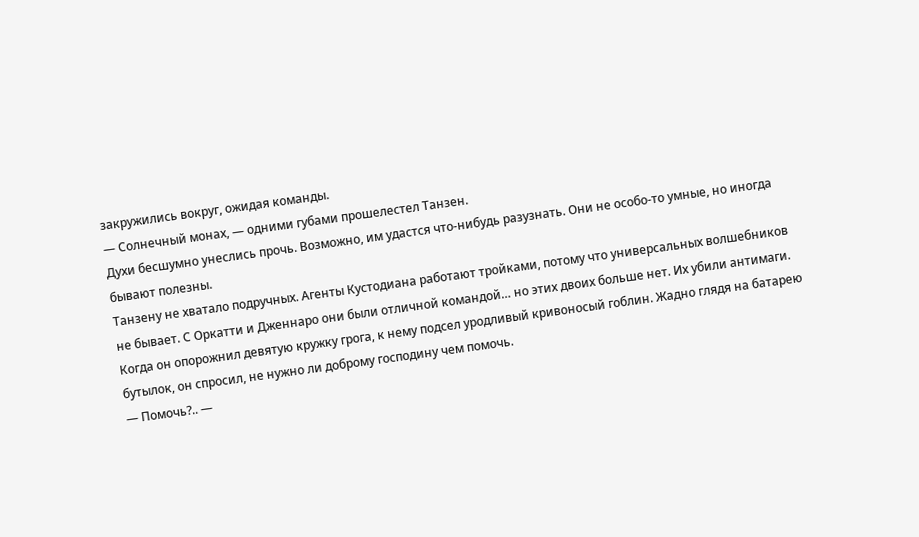закружились вокруг, ожидая команды.
— Солнечный монах, — одними губами прошелестел Танзен.
Духи бесшумно унеслись прочь. Возможно, им удастся что-нибудь разузнать. Они не особо-то умные, но иногда бывают полезны.
Танзену не хватало подручных. Агенты Кустодиана работают тройками, потому что универсальных волшебников не бывает. С Оркатти и Дженнаро они были отличной командой… но этих двоих больше нет. Их убили антимаги.
Когда он опорожнил девятую кружку грога, к нему подсел уродливый кривоносый гоблин. Жадно глядя на батарею бутылок, он спросил, не нужно ли доброму господину чем помочь.
— Помочь?.. —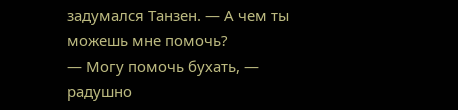задумался Танзен. — А чем ты можешь мне помочь?
— Могу помочь бухать, — радушно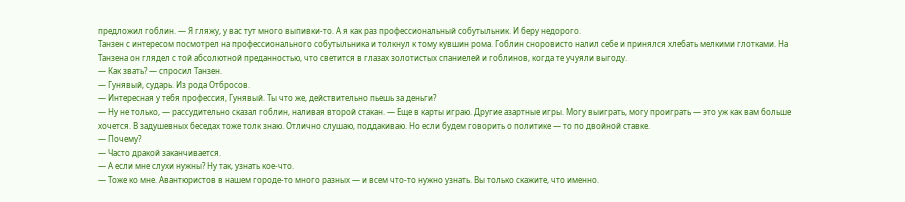предложил гоблин. — Я гляжу, у вас тут много выпивки-то. А я как раз профессиональный собутыльник. И беру недорого.
Танзен с интересом посмотрел на профессионального собутыльника и толкнул к тому кувшин рома. Гоблин сноровисто налил себе и принялся хлебать мелкими глотками. На Танзена он глядел с той абсолютной преданностью, что светится в глазах золотистых спаниелей и гоблинов, когда те учуяли выгоду.
— Как звать? — спросил Танзен.
— Гунявый, сударь. Из рода Отбросов.
— Интересная у тебя профессия, Гунявый. Ты что же, действительно пьешь за деньги?
— Ну не только, — рассудительно сказал гоблин, наливая второй стакан. — Еще в карты играю. Другие азартные игры. Могу выиграть, могу проиграть — это уж как вам больше хочется. В задушевных беседах тоже толк знаю. Отлично слушаю, поддакиваю. Но если будем говорить о политике — то по двойной ставке.
— Почему?
— Часто дракой заканчивается.
— А если мне слухи нужны? Ну так, узнать кое-что.
— Тоже ко мне. Авантюристов в нашем городе-то много разных — и всем что-то нужно узнать. Вы только скажите, что именно.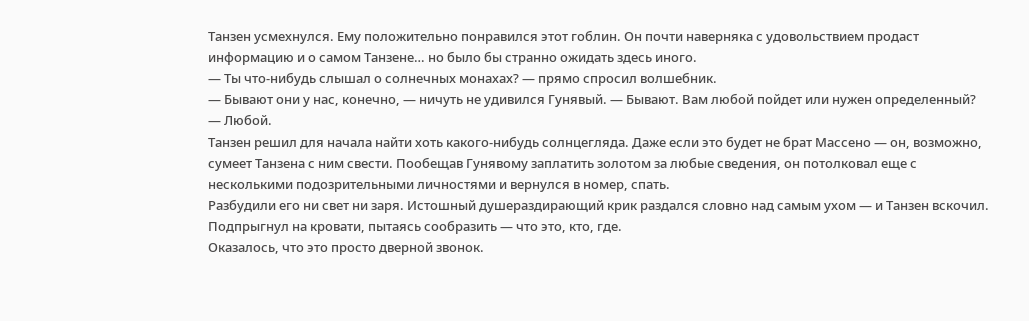Танзен усмехнулся. Ему положительно понравился этот гоблин. Он почти наверняка с удовольствием продаст информацию и о самом Танзене… но было бы странно ожидать здесь иного.
— Ты что-нибудь слышал о солнечных монахах? — прямо спросил волшебник.
— Бывают они у нас, конечно, — ничуть не удивился Гунявый. — Бывают. Вам любой пойдет или нужен определенный?
— Любой.
Танзен решил для начала найти хоть какого-нибудь солнцегляда. Даже если это будет не брат Массено — он, возможно, сумеет Танзена с ним свести. Пообещав Гунявому заплатить золотом за любые сведения, он потолковал еще с несколькими подозрительными личностями и вернулся в номер, спать.
Разбудили его ни свет ни заря. Истошный душераздирающий крик раздался словно над самым ухом — и Танзен вскочил. Подпрыгнул на кровати, пытаясь сообразить — что это, кто, где.
Оказалось, что это просто дверной звонок.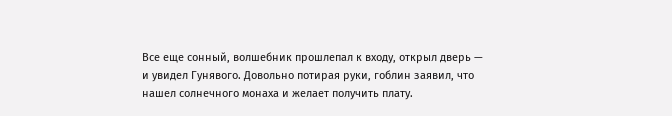Все еще сонный, волшебник прошлепал к входу, открыл дверь — и увидел Гунявого. Довольно потирая руки, гоблин заявил, что нашел солнечного монаха и желает получить плату.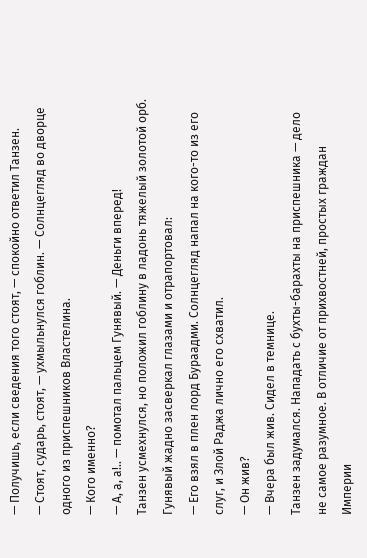— Получишь, если сведения того стоят, — спокойно ответил Танзен.
— Стоят, сударь, стоят, — ухмыльнулся гоблин. — Солнцегляд во дворце одного из приспешников Властелина.
— Кого именно?
— А, а, а!.. — помотал пальцем Гунявый. — Деньги вперед!
Танзен усмехнулся, но положил гоблину в ладонь тяжелый золотой орб. Гунявый жадно засверкал глазами и отрапортовал:
— Его взял в плен лорд Бураадми. Солнцегляд напал на кого-то из его слуг, и Злой Раджа лично его схватил.
— Он жив?
— Вчера был жив. Сидел в темнице.
Танзен задумался. Нападать с бухты-барахты на приспешника — дело не самое разумное. В отличие от прихвостней, простых граждан Империи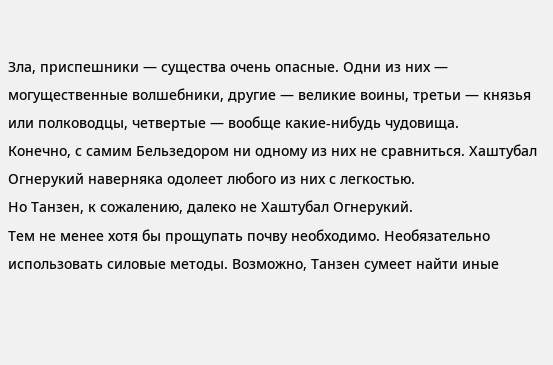Зла, приспешники — существа очень опасные. Одни из них — могущественные волшебники, другие — великие воины, третьи — князья или полководцы, четвертые — вообще какие-нибудь чудовища.
Конечно, с самим Бельзедором ни одному из них не сравниться. Хаштубал Огнерукий наверняка одолеет любого из них с легкостью.
Но Танзен, к сожалению, далеко не Хаштубал Огнерукий.
Тем не менее хотя бы прощупать почву необходимо. Необязательно использовать силовые методы. Возможно, Танзен сумеет найти иные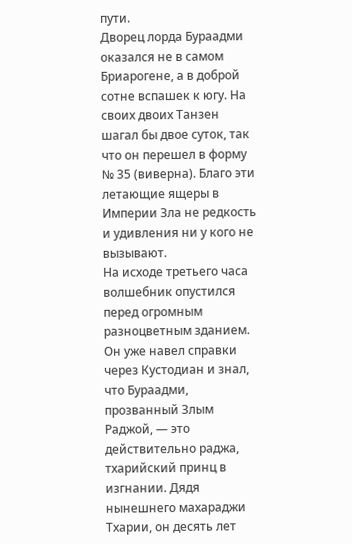пути.
Дворец лорда Бураадми оказался не в самом Бриарогене, а в доброй сотне вспашек к югу. На своих двоих Танзен шагал бы двое суток, так что он перешел в форму № 35 (виверна). Благо эти летающие ящеры в Империи Зла не редкость и удивления ни у кого не вызывают.
На исходе третьего часа волшебник опустился перед огромным разноцветным зданием. Он уже навел справки через Кустодиан и знал, что Бураадми, прозванный Злым Раджой, — это действительно раджа, тхарийский принц в изгнании. Дядя нынешнего махараджи Тхарии, он десять лет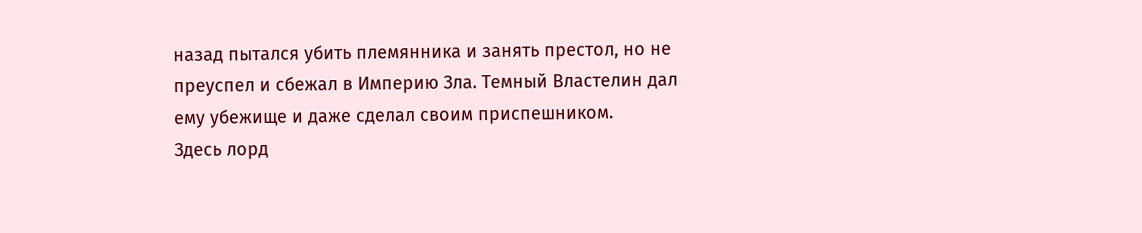назад пытался убить племянника и занять престол, но не преуспел и сбежал в Империю Зла. Темный Властелин дал ему убежище и даже сделал своим приспешником.
Здесь лорд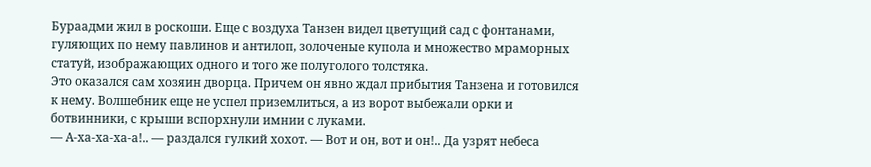Бураадми жил в роскоши. Еще с воздуха Танзен видел цветущий сад с фонтанами, гуляющих по нему павлинов и антилоп, золоченые купола и множество мраморных статуй, изображающих одного и того же полуголого толстяка.
Это оказался сам хозяин дворца. Причем он явно ждал прибытия Танзена и готовился к нему. Волшебник еще не успел приземлиться, а из ворот выбежали орки и ботвинники, с крыши вспорхнули имнии с луками.
— А-ха-ха-ха-а!.. — раздался гулкий хохот. — Вот и он, вот и он!.. Да узрят небеса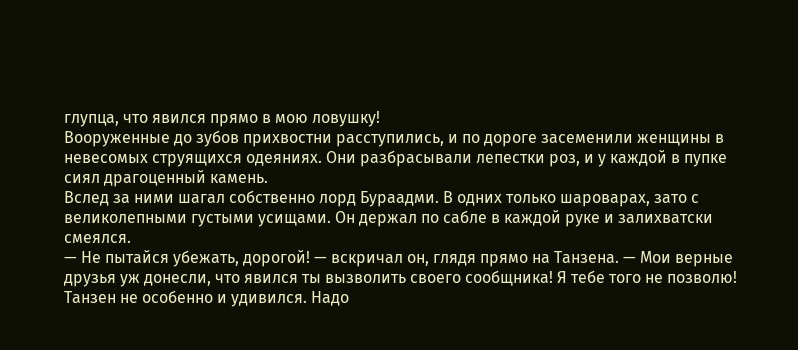глупца, что явился прямо в мою ловушку!
Вооруженные до зубов прихвостни расступились, и по дороге засеменили женщины в невесомых струящихся одеяниях. Они разбрасывали лепестки роз, и у каждой в пупке сиял драгоценный камень.
Вслед за ними шагал собственно лорд Бураадми. В одних только шароварах, зато с великолепными густыми усищами. Он держал по сабле в каждой руке и залихватски смеялся.
— Не пытайся убежать, дорогой! — вскричал он, глядя прямо на Танзена. — Мои верные друзья уж донесли, что явился ты вызволить своего сообщника! Я тебе того не позволю!
Танзен не особенно и удивился. Надо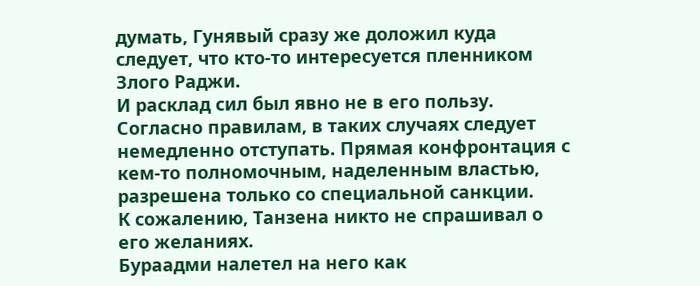думать, Гунявый сразу же доложил куда следует, что кто-то интересуется пленником Злого Раджи.
И расклад сил был явно не в его пользу. Согласно правилам, в таких случаях следует немедленно отступать. Прямая конфронтация с кем-то полномочным, наделенным властью, разрешена только со специальной санкции.
К сожалению, Танзена никто не спрашивал о его желаниях.
Бураадми налетел на него как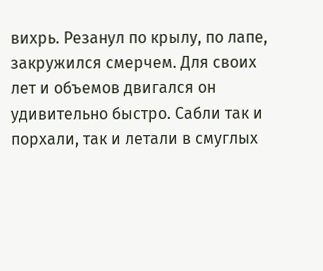вихрь. Резанул по крылу, по лапе, закружился смерчем. Для своих лет и объемов двигался он удивительно быстро. Сабли так и порхали, так и летали в смуглых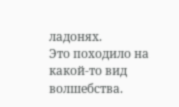ладонях.
Это походило на какой-то вид волшебства.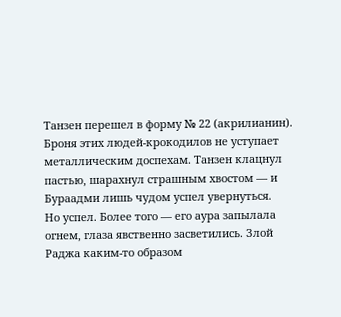Танзен перешел в форму № 22 (акрилианин). Броня этих людей-крокодилов не уступает металлическим доспехам. Танзен клацнул пастью, шарахнул страшным хвостом — и Бураадми лишь чудом успел увернуться.
Но успел. Более того — его аура запылала огнем, глаза явственно засветились. Злой Раджа каким-то образом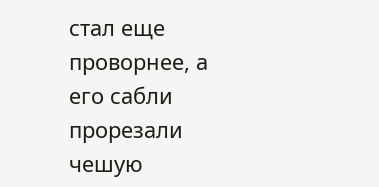стал еще проворнее, а его сабли прорезали чешую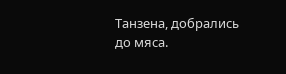Танзена, добрались до мяса.